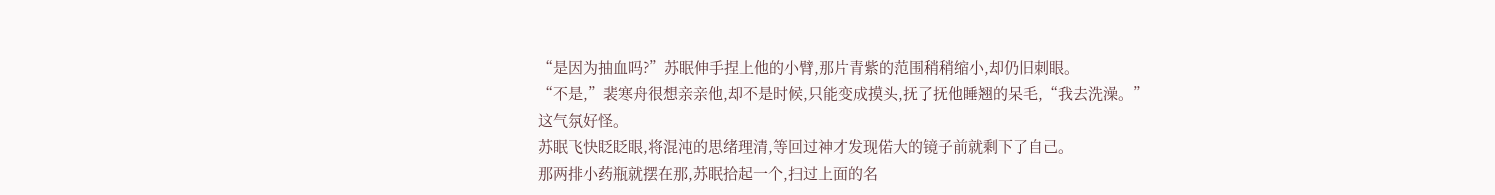“是因为抽血吗?”苏眠伸手捏上他的小臂,那片青紫的范围稍稍缩小,却仍旧刺眼。
“不是,”裴寒舟很想亲亲他,却不是时候,只能变成摸头,抚了抚他睡翘的呆毛,“我去洗澡。”
这气氛好怪。
苏眠飞快眨眨眼,将混沌的思绪理清,等回过神才发现偌大的镜子前就剩下了自己。
那两排小药瓶就摆在那,苏眠拾起一个,扫过上面的名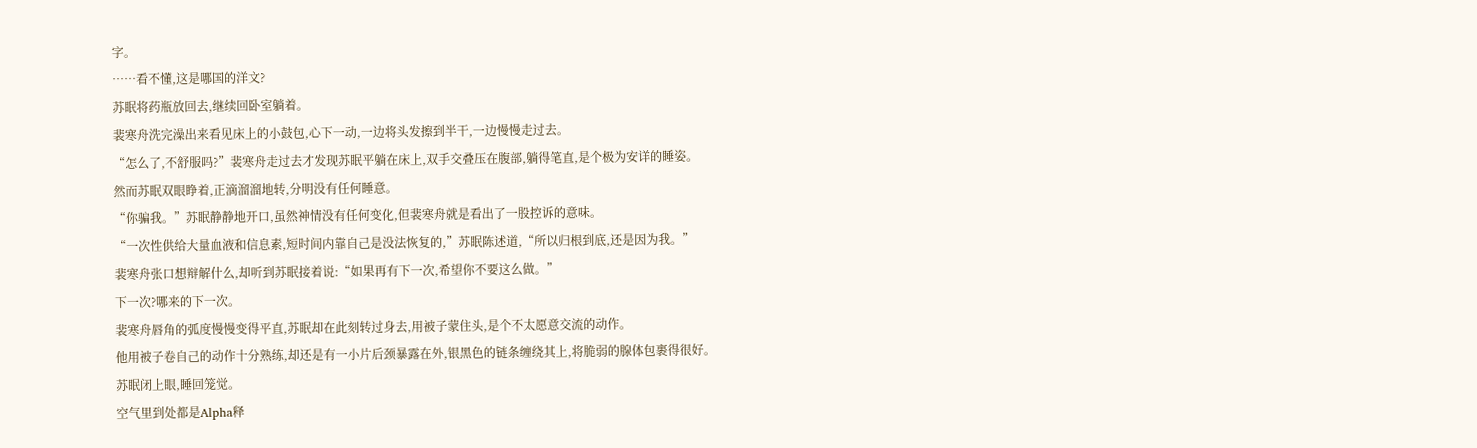字。
……看不懂,这是哪国的洋文?
苏眠将药瓶放回去,继续回卧室躺着。
裴寒舟洗完澡出来看见床上的小鼓包,心下一动,一边将头发擦到半干,一边慢慢走过去。
“怎么了,不舒服吗?”裴寒舟走过去才发现苏眠平躺在床上,双手交叠压在腹部,躺得笔直,是个极为安详的睡姿。
然而苏眠双眼睁着,正滴溜溜地转,分明没有任何睡意。
“你骗我。”苏眠静静地开口,虽然神情没有任何变化,但裴寒舟就是看出了一股控诉的意味。
“一次性供给大量血液和信息素,短时间内靠自己是没法恢复的,”苏眠陈述道,“所以归根到底,还是因为我。”
裴寒舟张口想辩解什么,却听到苏眠接着说:“如果再有下一次,希望你不要这么做。”
下一次?哪来的下一次。
裴寒舟唇角的弧度慢慢变得平直,苏眠却在此刻转过身去,用被子蒙住头,是个不太愿意交流的动作。
他用被子卷自己的动作十分熟练,却还是有一小片后颈暴露在外,银黑色的链条缠绕其上,将脆弱的腺体包裹得很好。
苏眠闭上眼,睡回笼觉。
空气里到处都是Alpha释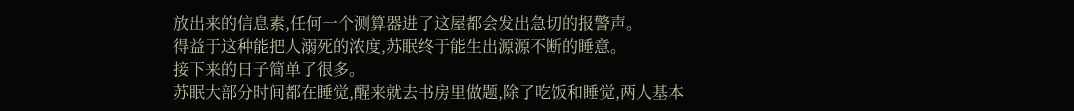放出来的信息素,任何一个测算器进了这屋都会发出急切的报警声。
得益于这种能把人溺死的浓度,苏眠终于能生出源源不断的睡意。
接下来的日子简单了很多。
苏眠大部分时间都在睡觉,醒来就去书房里做题,除了吃饭和睡觉,两人基本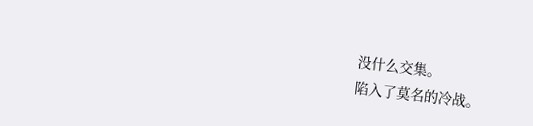没什么交集。
陷入了莫名的冷战。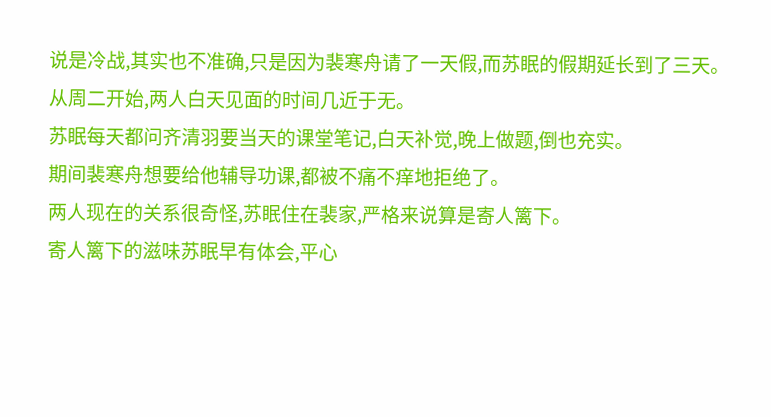说是冷战,其实也不准确,只是因为裴寒舟请了一天假,而苏眠的假期延长到了三天。
从周二开始,两人白天见面的时间几近于无。
苏眠每天都问齐清羽要当天的课堂笔记,白天补觉,晚上做题,倒也充实。
期间裴寒舟想要给他辅导功课,都被不痛不痒地拒绝了。
两人现在的关系很奇怪,苏眠住在裴家,严格来说算是寄人篱下。
寄人篱下的滋味苏眠早有体会,平心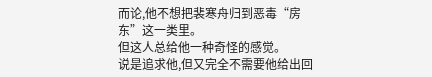而论,他不想把裴寒舟归到恶毒“房东”这一类里。
但这人总给他一种奇怪的感觉。
说是追求他,但又完全不需要他给出回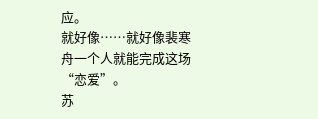应。
就好像……就好像裴寒舟一个人就能完成这场“恋爱”。
苏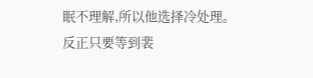眠不理解,所以他选择冷处理。
反正只要等到裴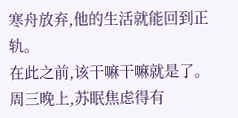寒舟放弃,他的生活就能回到正轨。
在此之前,该干嘛干嘛就是了。
周三晚上,苏眠焦虑得有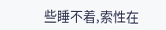些睡不着,索性在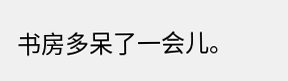书房多呆了一会儿。